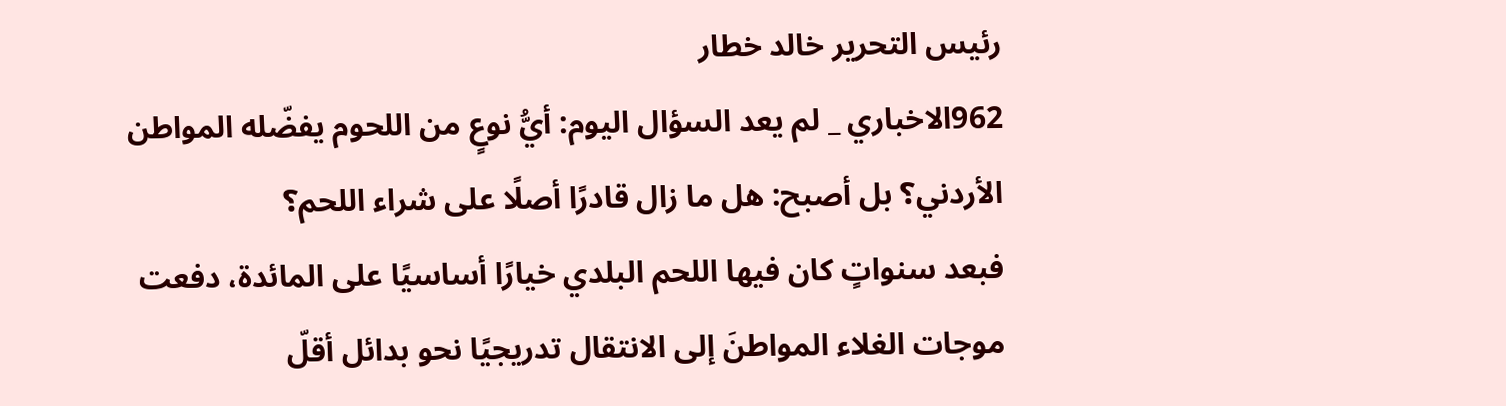رئيس التحرير خالد خطار
962الاخباري _ لم يعد السؤال اليوم: أيُّ نوعٍ من اللحوم يفضّله المواطن الأردني؟ بل أصبح: هل ما زال قادرًا أصلًا على شراء اللحم؟
فبعد سنواتٍ كان فيها اللحم البلدي خيارًا أساسيًا على المائدة، دفعت موجات الغلاء المواطنَ إلى الانتقال تدريجيًا نحو بدائل أقلّ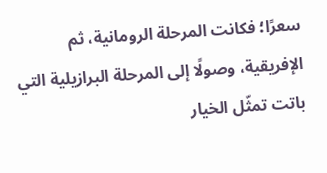سعرًا؛ فكانت المرحلة الرومانية، ثم الإفريقية، وصولًا إلى المرحلة البرازيلية التي باتت تمثّل الخيار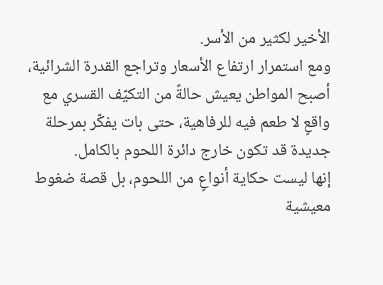الأخير لكثير من الأسر.
ومع استمرار ارتفاع الأسعار وتراجع القدرة الشرائية، أصبح المواطن يعيش حالةً من التكيّف القسري مع واقعٍ لا طعم فيه للرفاهية، حتى بات يفكّر بمرحلة جديدة قد تكون خارج دائرة اللحوم بالكامل.
إنها ليست حكاية أنواعٍ من اللحوم، بل قصة ضغوط معيشية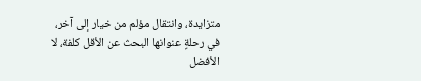متزايدة، وانتقال مؤلم من خيار إلى آخر، في رحلةٍ عنوانها البحث عن الأقل كلفة، لا الأفضل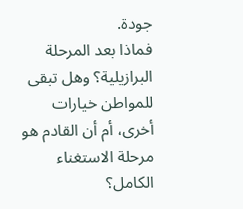جودة.
فماذا بعد المرحلة البرازيلية؟ وهل تبقى للمواطن خيارات أخرى، أم أن القادم هو مرحلة الاستغناء الكامل؟